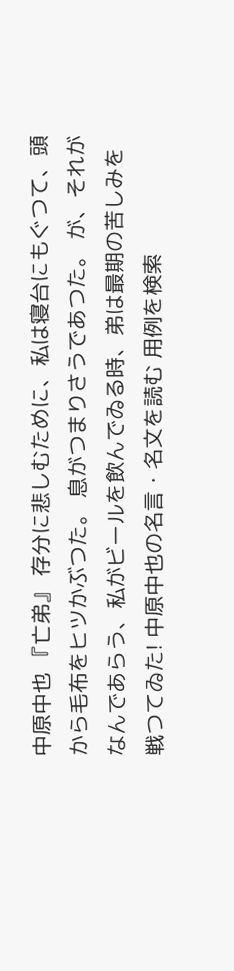中原中也 『亡弟』 存分に悲しむために、私は寝台にもぐつて、頭から毛布をヒツかぶつた。 息がつまりさうであつた。 が、それがなんであらう、私がビールを飲んでゐる時、弟は最期の苦しみを戦つてゐた! 中原中也の名言・名文を読む 用例を検索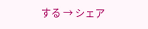する → シェア